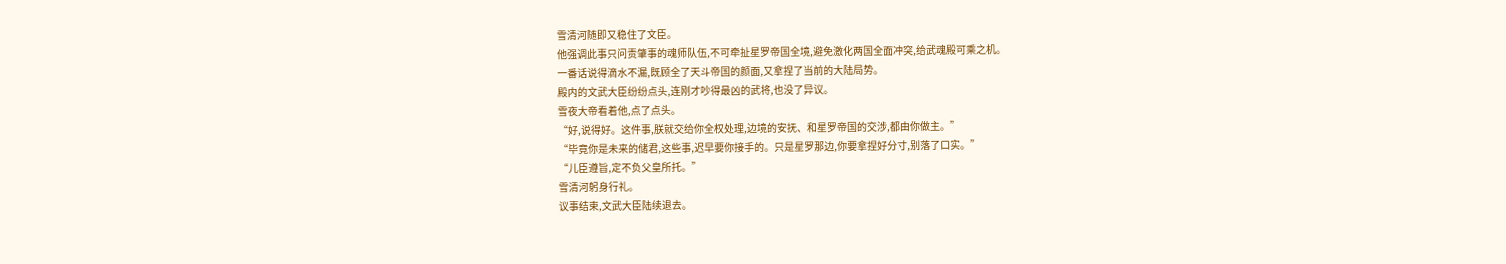雪清河随即又稳住了文臣。
他强调此事只问责肇事的魂师队伍,不可牵扯星罗帝国全境,避免激化两国全面冲突,给武魂殿可乘之机。
一番话说得滴水不漏,既顾全了天斗帝国的颜面,又拿捏了当前的大陆局势。
殿内的文武大臣纷纷点头,连刚才吵得最凶的武将,也没了异议。
雪夜大帝看着他,点了点头。
“好,说得好。这件事,朕就交给你全权处理,边境的安抚、和星罗帝国的交涉,都由你做主。”
“毕竟你是未来的储君,这些事,迟早要你接手的。只是星罗那边,你要拿捏好分寸,别落了口实。”
“儿臣遵旨,定不负父皇所托。”
雪清河躬身行礼。
议事结束,文武大臣陆续退去。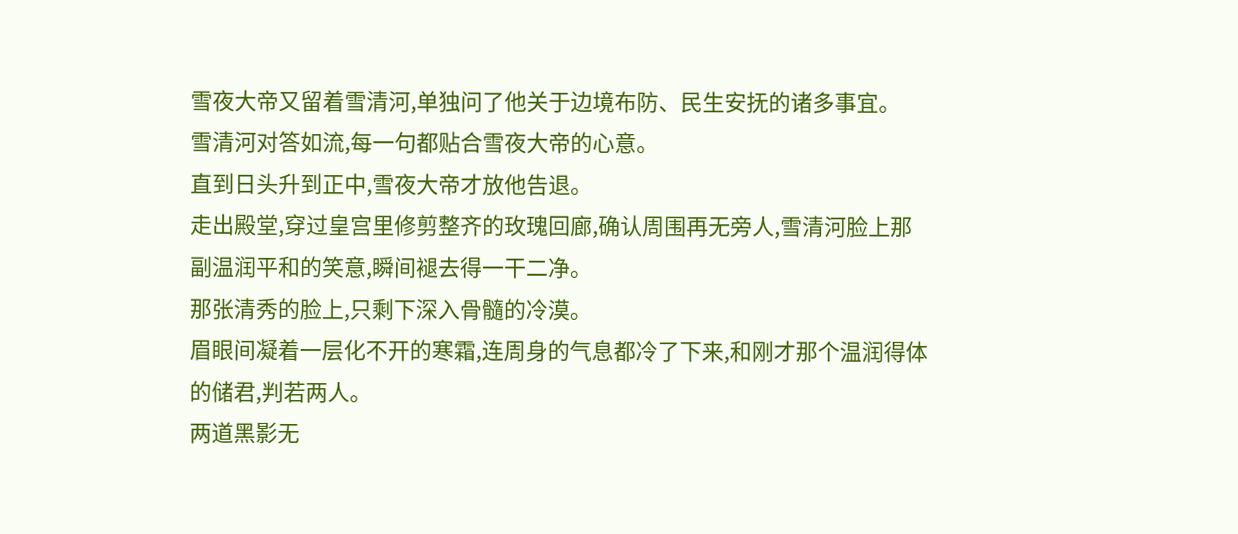雪夜大帝又留着雪清河,单独问了他关于边境布防、民生安抚的诸多事宜。
雪清河对答如流,每一句都贴合雪夜大帝的心意。
直到日头升到正中,雪夜大帝才放他告退。
走出殿堂,穿过皇宫里修剪整齐的玫瑰回廊,确认周围再无旁人,雪清河脸上那副温润平和的笑意,瞬间褪去得一干二净。
那张清秀的脸上,只剩下深入骨髓的冷漠。
眉眼间凝着一层化不开的寒霜,连周身的气息都冷了下来,和刚才那个温润得体的储君,判若两人。
两道黑影无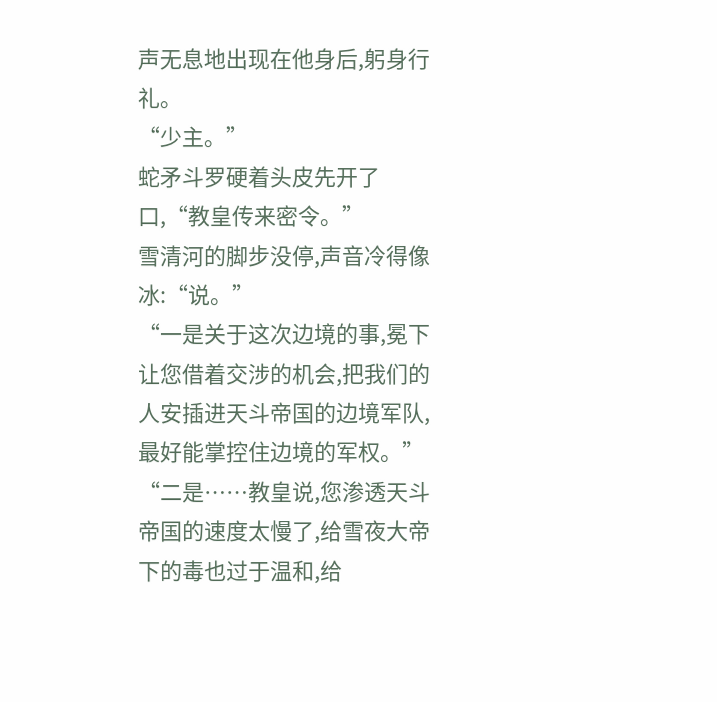声无息地出现在他身后,躬身行礼。
“少主。”
蛇矛斗罗硬着头皮先开了口,“教皇传来密令。”
雪清河的脚步没停,声音冷得像冰:“说。”
“一是关于这次边境的事,冕下让您借着交涉的机会,把我们的人安插进天斗帝国的边境军队,最好能掌控住边境的军权。”
“二是……教皇说,您渗透天斗帝国的速度太慢了,给雪夜大帝下的毒也过于温和,给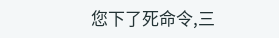您下了死命令,三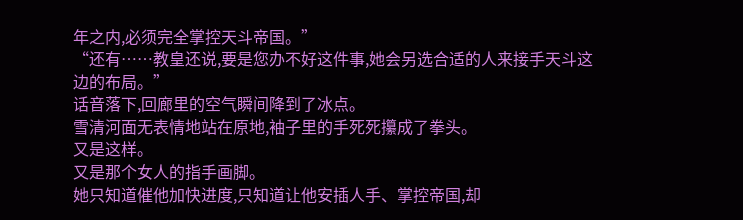年之内,必须完全掌控天斗帝国。”
“还有……教皇还说,要是您办不好这件事,她会另选合适的人来接手天斗这边的布局。”
话音落下,回廊里的空气瞬间降到了冰点。
雪清河面无表情地站在原地,袖子里的手死死攥成了拳头。
又是这样。
又是那个女人的指手画脚。
她只知道催他加快进度,只知道让他安插人手、掌控帝国,却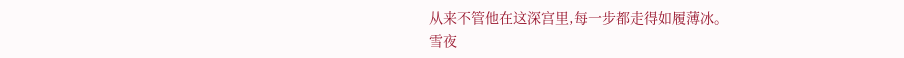从来不管他在这深宫里,每一步都走得如履薄冰。
雪夜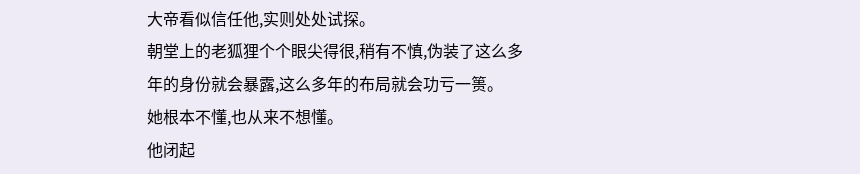大帝看似信任他,实则处处试探。
朝堂上的老狐狸个个眼尖得很,稍有不慎,伪装了这么多年的身份就会暴露,这么多年的布局就会功亏一篑。
她根本不懂,也从来不想懂。
他闭起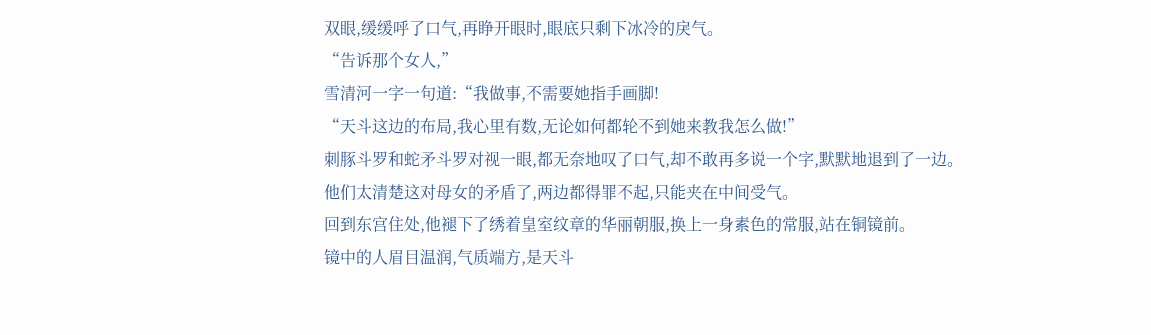双眼,缓缓呼了口气,再睁开眼时,眼底只剩下冰冷的戾气。
“告诉那个女人,”
雪清河一字一句道:“我做事,不需要她指手画脚!
“天斗这边的布局,我心里有数,无论如何都轮不到她来教我怎么做!”
刺豚斗罗和蛇矛斗罗对视一眼,都无奈地叹了口气,却不敢再多说一个字,默默地退到了一边。
他们太清楚这对母女的矛盾了,两边都得罪不起,只能夹在中间受气。
回到东宫住处,他褪下了绣着皇室纹章的华丽朝服,换上一身素色的常服,站在铜镜前。
镜中的人眉目温润,气质端方,是天斗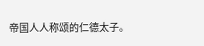帝国人人称颂的仁德太子。